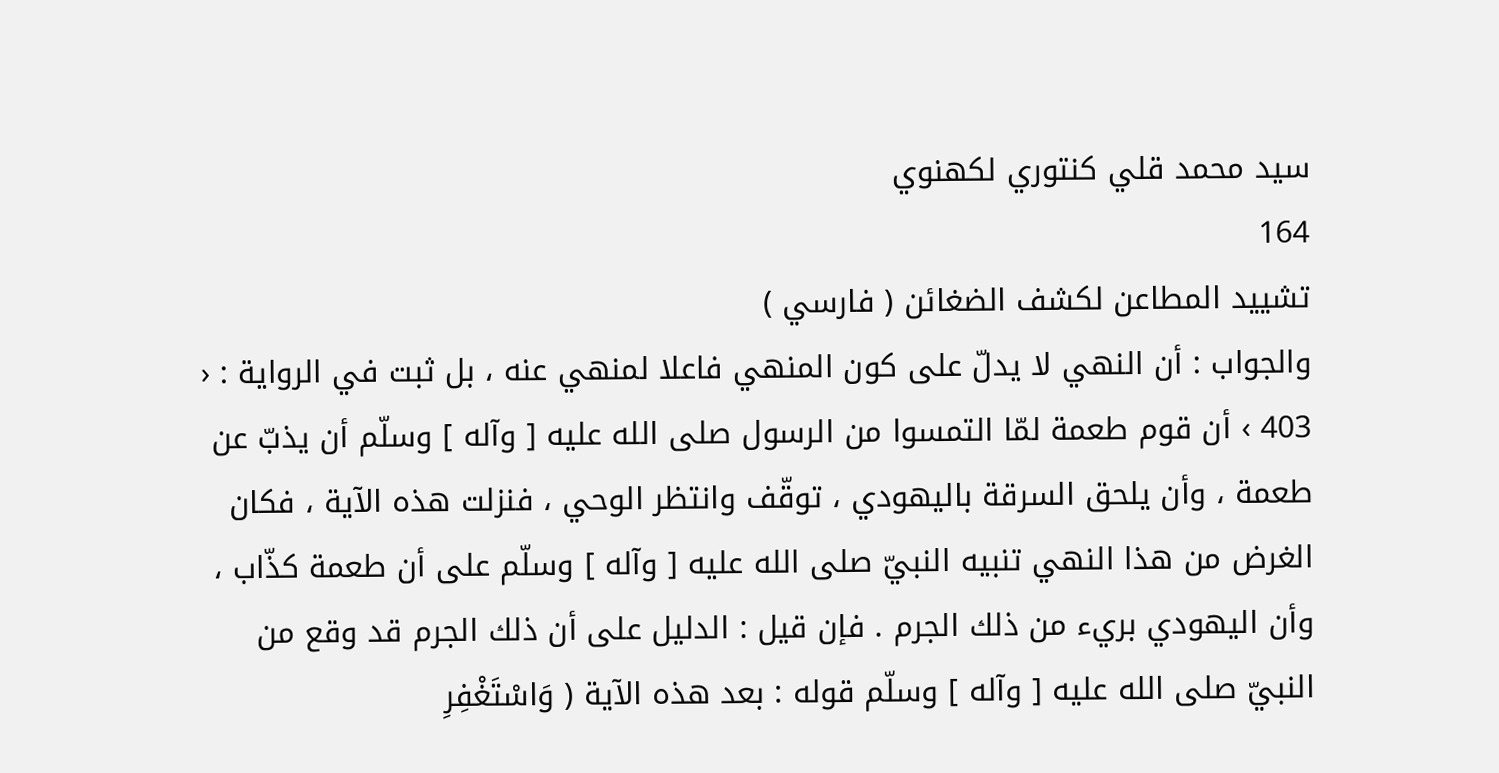سيد محمد قلي كنتوري لكهنوي
164
تشييد المطاعن لكشف الضغائن ( فارسي )
والجواب : أن النهي لا يدلّ على كون المنهي فاعلا لمنهي عنه ، بل ثبت في الرواية : ‹ 403 › أن قوم طعمة لمّا التمسوا من الرسول صلى الله عليه [ وآله ] وسلّم أن يذبّ عن طعمة ، وأن يلحق السرقة باليهودي ، توقّف وانتظر الوحي ، فنزلت هذه الآية ، فكان الغرض من هذا النهي تنبيه النبيّ صلى الله عليه [ وآله ] وسلّم على أن طعمة كذّاب ، وأن اليهودي بريء من ذلك الجرم . فإن قيل : الدليل على أن ذلك الجرم قد وقع من النبيّ صلى الله عليه [ وآله ] وسلّم قوله : بعد هذه الآية ( وَاسْتَغْفِرِ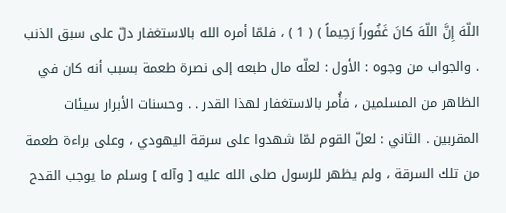اللّهَ إِنَّ اللّهَ كانَ غَفُوراً رَحِيماً ) ( 1 ) ، فلمّا أمره الله بالاستغفار دلّ على سبق الذنب . والجواب من وجوه : الأول : لعلّه مال طبعه إلى نصرة طعمة بسبب أنه كان في الظاهر من المسلمين ، فأُمر بالاستغفار لهذا القدر . . وحسنات الأبرار سيئات المقربين . الثاني : لعلّ القوم لمّا شهدوا على سرقة اليهودي ، وعلى براءة طعمة من تلك السرقة ، ولم يظهر للرسول صلى الله عليه [ وآله ] وسلم ما يوجب القدح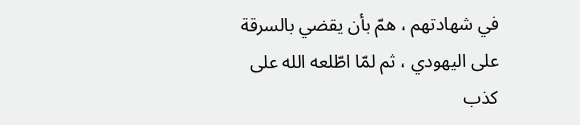في شهادتهم ، همّ بأن يقضي بالسرقة على اليهودي ، ثم لمّا اطّلعه الله على كذب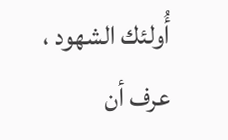أُولئك الشهود ، عرف أن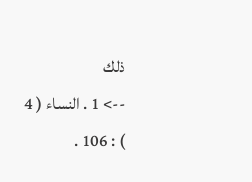ذلك
--> 1 . النساء ( 4 ) : 106 .